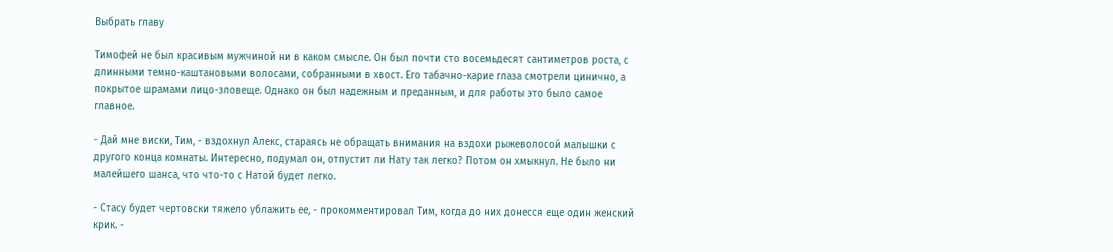Выбрать главу

Тимофей не был красивым мужчиной ни в каком смысле. Он был почти сто восемьдесят сантиметров роста, с длинными темно-каштановыми волосами, собранными в хвост. Его табачно-карие глаза смотрели цинично, а покрытое шрамами лицо-зловеще. Однако он был надежным и преданным, и для работы это было самое главное.

- Дай мне виски, Тим, - вздохнул Алекс, стараясь не обращать внимания на вздохи рыжеволосой малышки с другого конца комнаты. Интересно, подумал он, отпустит ли Нату так легко? Потом он хмыкнул. Не было ни малейшего шанса, что что-то с Натой будет легко.

- Стасу будет чертовски тяжело ублажить ее, - прокомментировал Тим, когда до них донесся еще один женский крик. -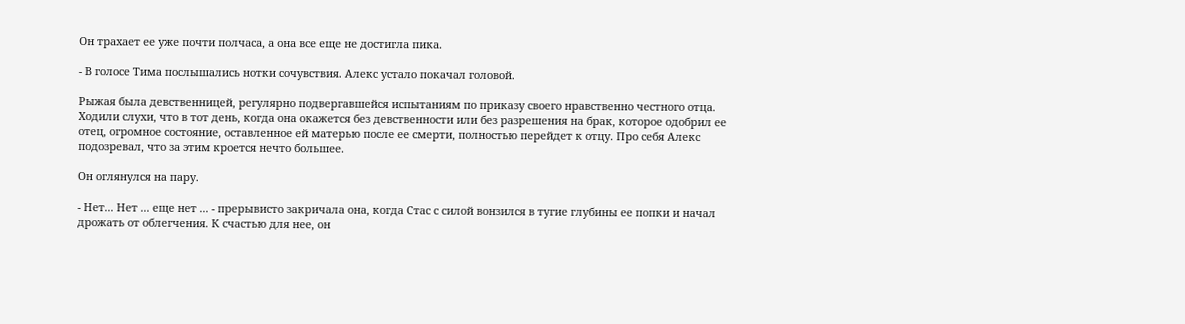Он трахает ее уже почти полчаса, а она все еще не достигла пика.

- В голосе Тима послышались нотки сочувствия. Алекс устало покачал головой.

Рыжая была девственницей, регулярно подвергавшейся испытаниям по приказу своего нравственно честного отца. Ходили слухи, что в тот день, когда она окажется без девственности или без разрешения на брак, которое одобрил ее отец, огромное состояние, оставленное ей матерью после ее смерти, полностью перейдет к отцу. Про себя Алекс подозревал, что за этим кроется нечто большее.

Он оглянулся на пару.

- Нет... Нет ... еще нет ... - прерывисто закричала она, когда Стас с силой вонзился в тугие глубины ее попки и начал дрожать от облегчения. К счастью для нее, он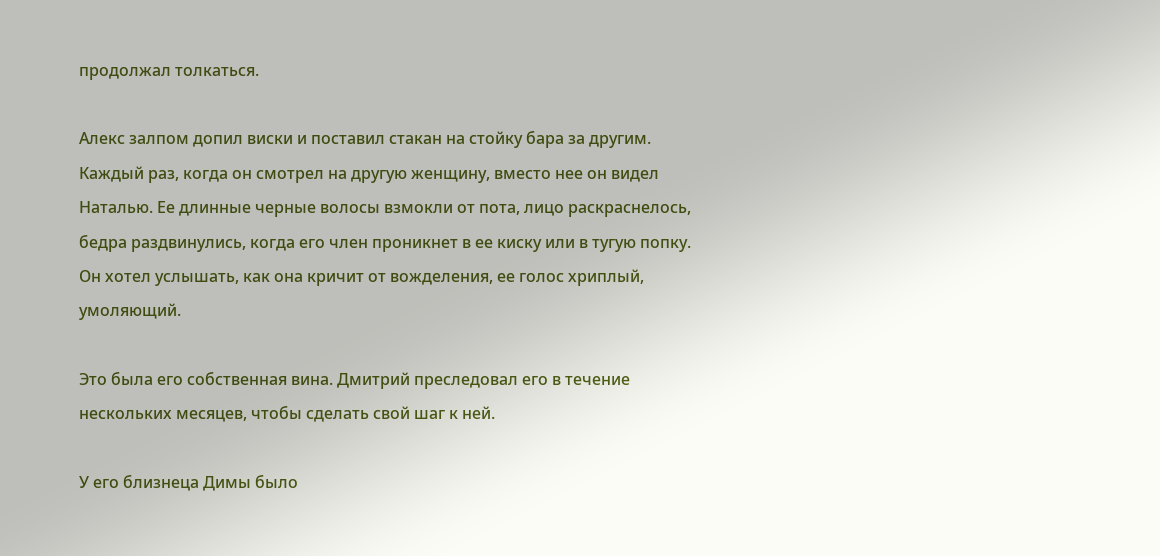продолжал толкаться.

Алекс залпом допил виски и поставил стакан на стойку бара за другим. Каждый раз, когда он смотрел на другую женщину, вместо нее он видел Наталью. Ее длинные черные волосы взмокли от пота, лицо раскраснелось, бедра раздвинулись, когда его член проникнет в ее киску или в тугую попку. Он хотел услышать, как она кричит от вожделения, ее голос хриплый, умоляющий.

Это была его собственная вина. Дмитрий преследовал его в течение нескольких месяцев, чтобы сделать свой шаг к ней.

У его близнеца Димы было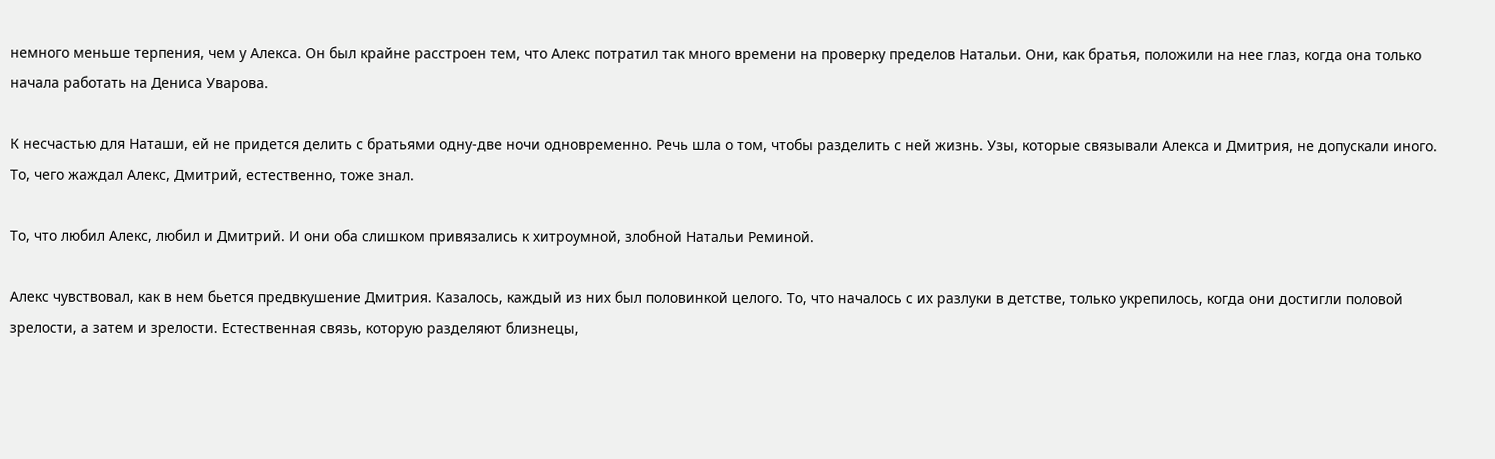немного меньше терпения, чем у Алекса. Он был крайне расстроен тем, что Алекс потратил так много времени на проверку пределов Натальи. Они, как братья, положили на нее глаз, когда она только начала работать на Дениса Уварова.

К несчастью для Наташи, ей не придется делить с братьями одну-две ночи одновременно. Речь шла о том, чтобы разделить с ней жизнь. Узы, которые связывали Алекса и Дмитрия, не допускали иного. То, чего жаждал Алекс, Дмитрий, естественно, тоже знал.

То, что любил Алекс, любил и Дмитрий. И они оба слишком привязались к хитроумной, злобной Натальи Реминой.

Алекс чувствовал, как в нем бьется предвкушение Дмитрия. Казалось, каждый из них был половинкой целого. То, что началось с их разлуки в детстве, только укрепилось, когда они достигли половой зрелости, а затем и зрелости. Естественная связь, которую разделяют близнецы,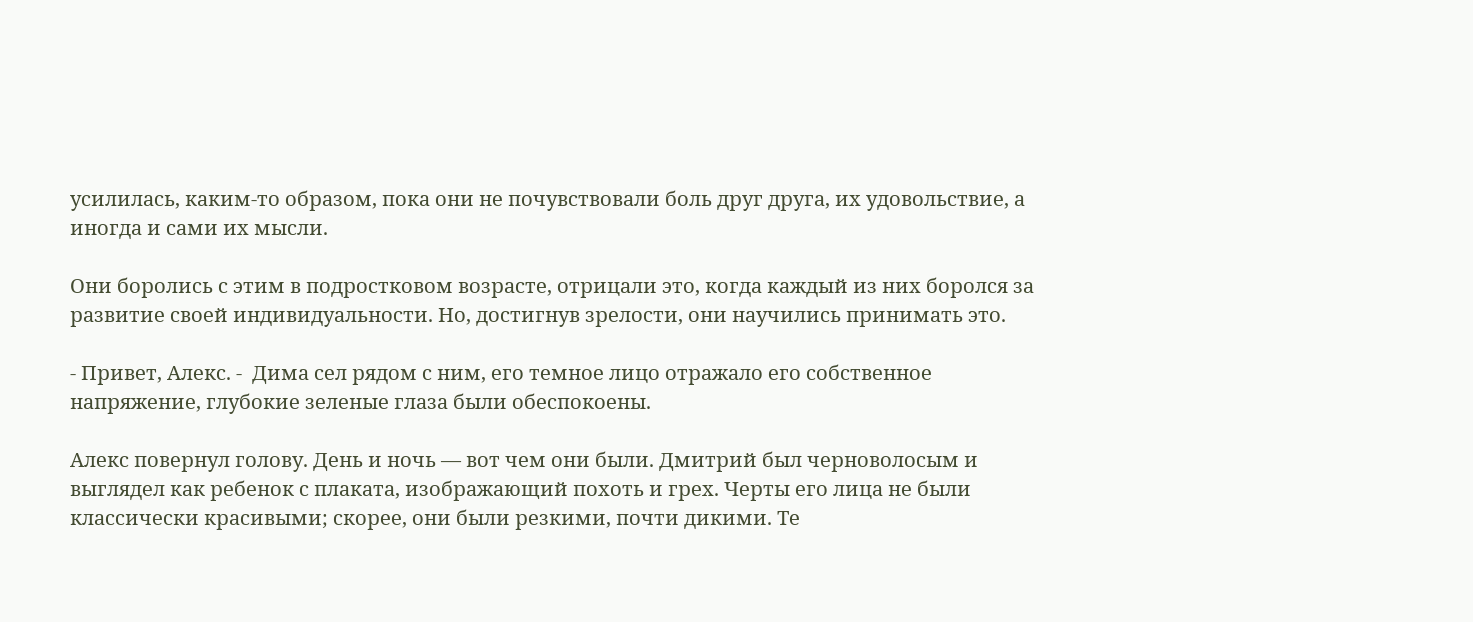усилилась, каким-то образом, пока они не почувствовали боль друг друга, их удовольствие, а иногда и сами их мысли.

Они боролись с этим в подростковом возрасте, отрицали это, когда каждый из них боролся за развитие своей индивидуальности. Но, достигнув зрелости, они научились принимать это.

- Привет, Алекс. -  Дима сел рядом с ним, его темное лицо отражало его собственное напряжение, глубокие зеленые глаза были обеспокоены.

Алекс повернул голову. День и ночь — вот чем они были. Дмитрий был черноволосым и выглядел как ребенок с плаката, изображающий похоть и грех. Черты его лица не были классически красивыми; скорее, они были резкими, почти дикими. Те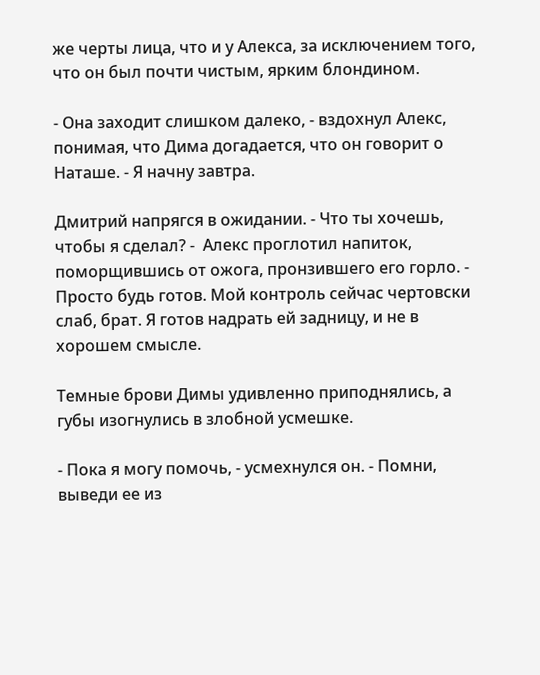же черты лица, что и у Алекса, за исключением того, что он был почти чистым, ярким блондином.

- Она заходит слишком далеко, - вздохнул Алекс, понимая, что Дима догадается, что он говорит о Наташе. - Я начну завтра.

Дмитрий напрягся в ожидании. - Что ты хочешь, чтобы я сделал? -  Алекс проглотил напиток, поморщившись от ожога, пронзившего его горло. - Просто будь готов. Мой контроль сейчас чертовски слаб, брат. Я готов надрать ей задницу, и не в хорошем смысле.

Темные брови Димы удивленно приподнялись, а губы изогнулись в злобной усмешке.

- Пока я могу помочь, - усмехнулся он. - Помни, выведи ее из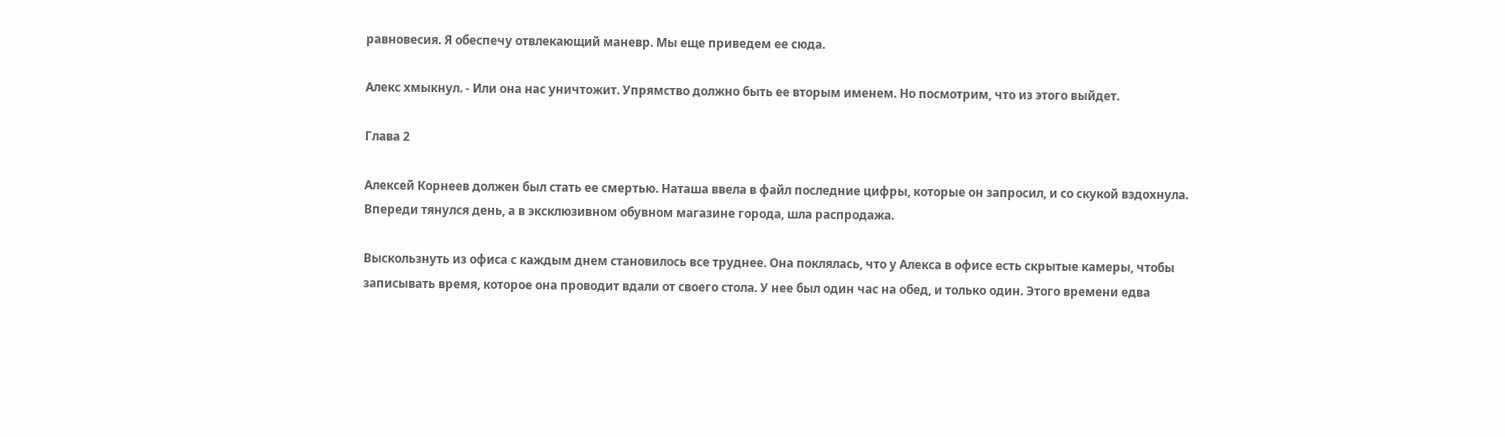равновесия. Я обеспечу отвлекающий маневр. Мы еще приведем ее сюда.

Алекс хмыкнул. - Или она нас уничтожит. Упрямство должно быть ее вторым именем. Но посмотрим, что из этого выйдет.

Глава 2

Алексей Корнеев должен был стать ее смертью. Наташа ввела в файл последние цифры, которые он запросил, и со скукой вздохнула. Впереди тянулся день, а в эксклюзивном обувном магазине города, шла распродажа.

Выскользнуть из офиса с каждым днем становилось все труднее. Она поклялась, что у Алекса в офисе есть скрытые камеры, чтобы записывать время, которое она проводит вдали от своего стола. У нее был один час на обед, и только один. Этого времени едва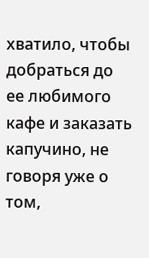хватило, чтобы добраться до ее любимого кафе и заказать капучино, не говоря уже о том,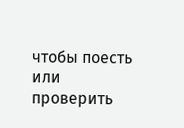чтобы поесть или проверить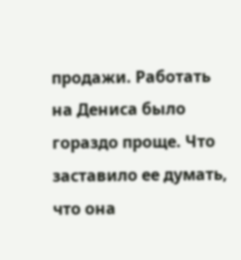продажи. Работать на Дениса было гораздо проще. Что заставило ее думать, что она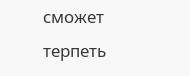сможет терпеть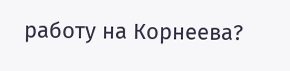работу на Корнеева?